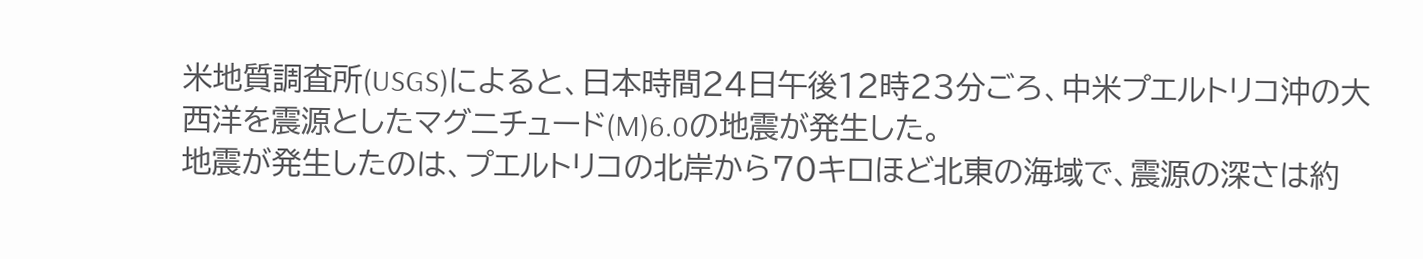米地質調査所(USGS)によると、日本時間24日午後12時23分ごろ、中米プエルトリコ沖の大西洋を震源としたマグニチュード(M)6.0の地震が発生した。
地震が発生したのは、プエルトリコの北岸から70キロほど北東の海域で、震源の深さは約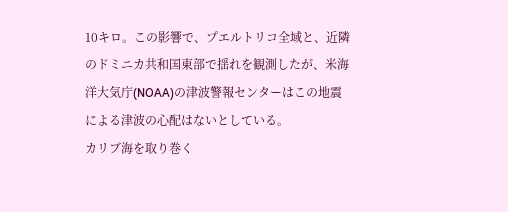10キロ。この影響で、プエルトリコ全域と、近隣のドミニカ共和国東部で揺れを観測したが、米海洋大気庁(NOAA)の津波警報センターはこの地震による津波の心配はないとしている。
カリブ海を取り巻く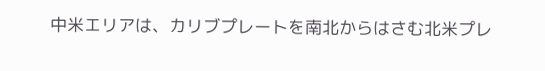中米エリアは、カリブプレートを南北からはさむ北米プレ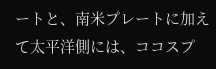ートと、南米プレートに加えて太平洋側には、ココスプ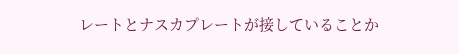レートとナスカプレートが接していることか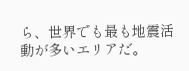ら、世界でも最も地震活動が多いエリアだ。